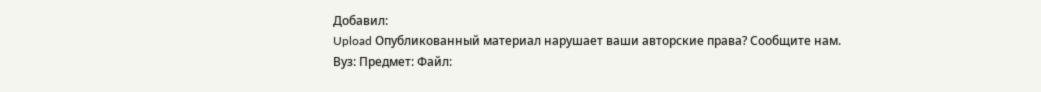Добавил:
Upload Опубликованный материал нарушает ваши авторские права? Сообщите нам.
Вуз: Предмет: Файл: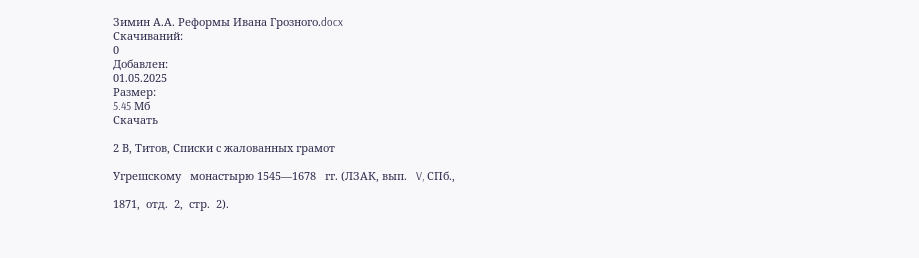Зимин А.А. Реформы Ивана Грозного.docx
Скачиваний:
0
Добавлен:
01.05.2025
Размер:
5.45 Mб
Скачать

2 В, Титов, Списки с жалованных грамот

Угрешскому   монастырю 1545—1678   гг. (ЛЗАК, вып.   V, СПб.,

1871,  отд.  2,  стр.  2).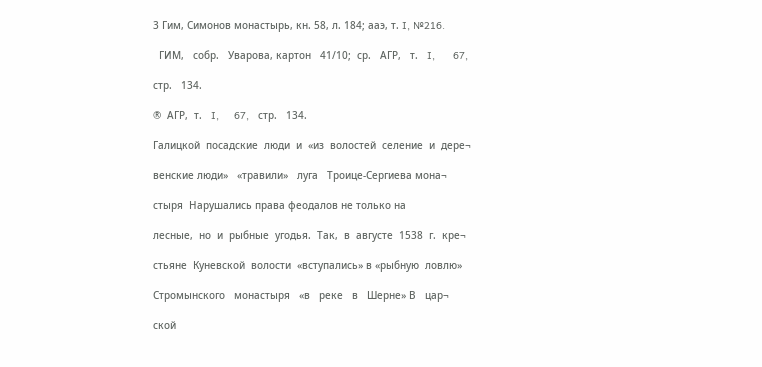3 Гим, Симонов монастырь, кн. 58, л. 184; ааэ, т. I, №216.

  ГИМ,   собр.   Уварова, картон   41/10;  ср.   АГР,   т.   I,      67,

стр.   134.

®  АГР,  т.   I,     67,   стр.   134.

Галицкой  посадские  люди  и  «из  волостей  селение  и  дере¬

венские люди»   «травили»   луга   Троице-Сергиева мона¬

стыря  Нарушались права феодалов не только на

лесные,  но  и  рыбные  угодья.  Так,  в  августе  1538  г.  кре¬

стьяне  Куневской  волости  «вступались» в «рыбную  ловлю»

Стромынского   монастыря   «в   реке   в   Шерне» В   цар¬

ской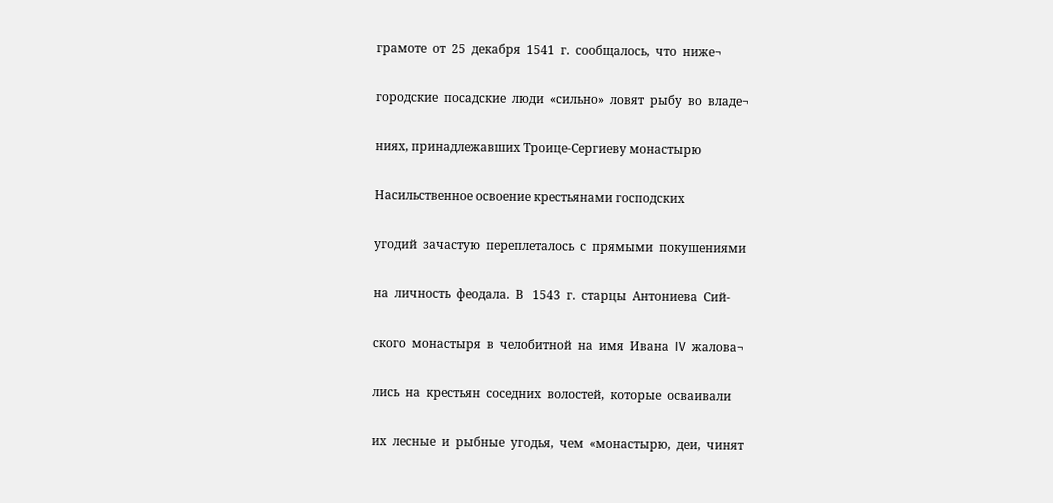грамоте  от  25  декабря  1541  г.  сообщалось,  что  ниже¬

городские  посадские  люди  «сильно»  ловят  рыбу  во  владе¬

ниях, принадлежавших Троице-Сергиеву монастырю

Насильственное освоение крестьянами господских

угодий  зачастую  переплеталось  с  прямыми  покушениями

на  личность  феодала.  В   1543  г.  старцы  Антониева  Сий-

ского  монастыря  в  челобитной  на  имя  Ивана  IV  жалова¬

лись  на  крестьян  соседних  волостей,  которые  осваивали

их  лесные  и  рыбные  угодья,  чем  «монастырю,  деи,  чинят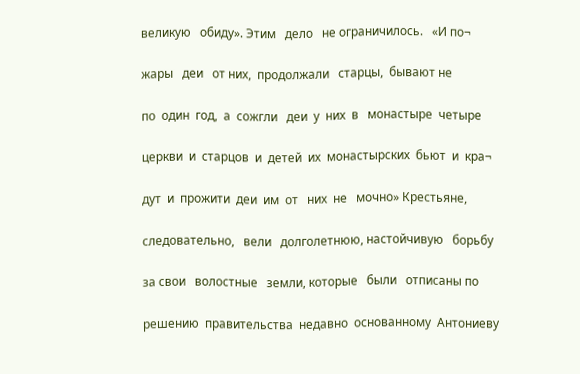великую   обиду». Этим   дело   не ограничилось.   «И по¬

жары   деи   от них,  продолжали   старцы,  бывают не

по  один  год,  а  сожгли   деи  у  них  в   монастыре  четыре

церкви  и  старцов  и  детей  их  монастырских  бьют  и  кра¬

дут  и  прожити  деи  им  от   них  не   мочно» Крестьяне,

следовательно,   вели   долголетнюю, настойчивую   борьбу

за свои   волостные   земли, которые   были   отписаны по

решению  правительства  недавно  основанному  Антониеву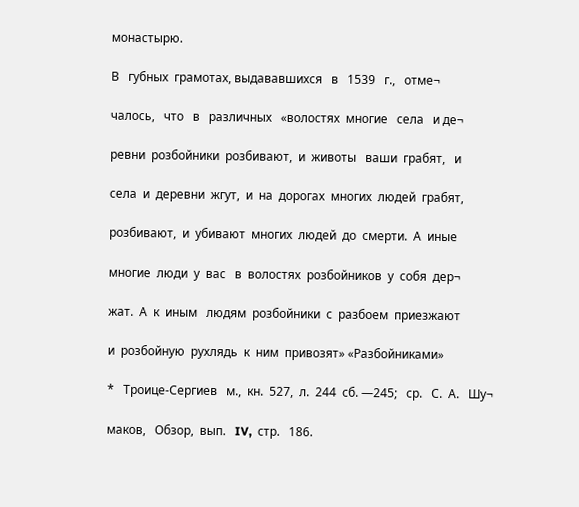монастырю.

В   губных  грамотах, выдававшихся   в   1539   г.,   отме¬

чалось,   что   в   различных   «волостях  многие   села   и де¬

ревни  розбойники  розбивают,  и  животы   ваши  грабят,   и

села  и  деревни  жгут,  и  на  дорогах  многих  людей  грабят,

розбивают,  и  убивают  многих  людей  до  смерти.  А  иные

многие  люди  у  вас   в  волостях  розбойников  у  собя  дер¬

жат.  А  к  иным   людям  розбойники  с  разбоем  приезжают

и  розбойную  рухлядь  к  ним  привозят» «Разбойниками»

*   Троице-Сергиев   м.,  кн.  527,  л.  244  сб. —245;   ср.   С.  А.   Шу¬

маков,   Обзор,  вып.   IV,  стр.   186.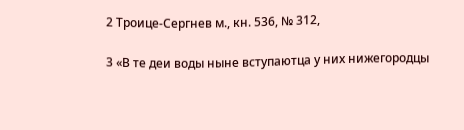2 Троице-Сергнев м., кн. 536, № 312,

3 «В те деи воды ныне вступаютца у них нижегородцы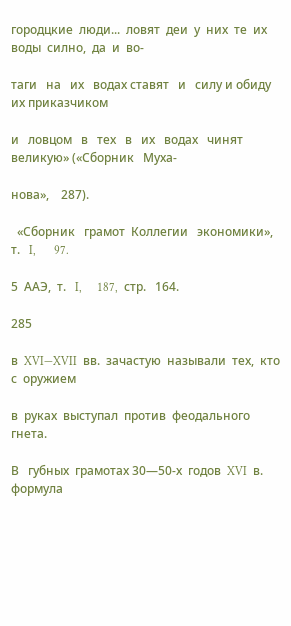городцкие  люди...  ловят  деи  у  них  те  их  воды  силно,  да  и  во-

таги   на   их   водах ставят   и   силу и обиду их приказчиком

и   ловцом   в   тех   в   их   водах   чинят   великую» («Сборник   Муха-

нова»,    287).

  «Сборник   грамот  Коллегии   экономики»,   т.   I,      97.

5  ААЭ,  т.   I,     187,  стр.   164.

285

в  XVI—XVII  вв.  зачастую  называли  тех,  кто  с  оружием

в  руках  выступал  против  феодального  гнета.

В   губных  грамотах 30—50-х  годов  XVI  в.  формула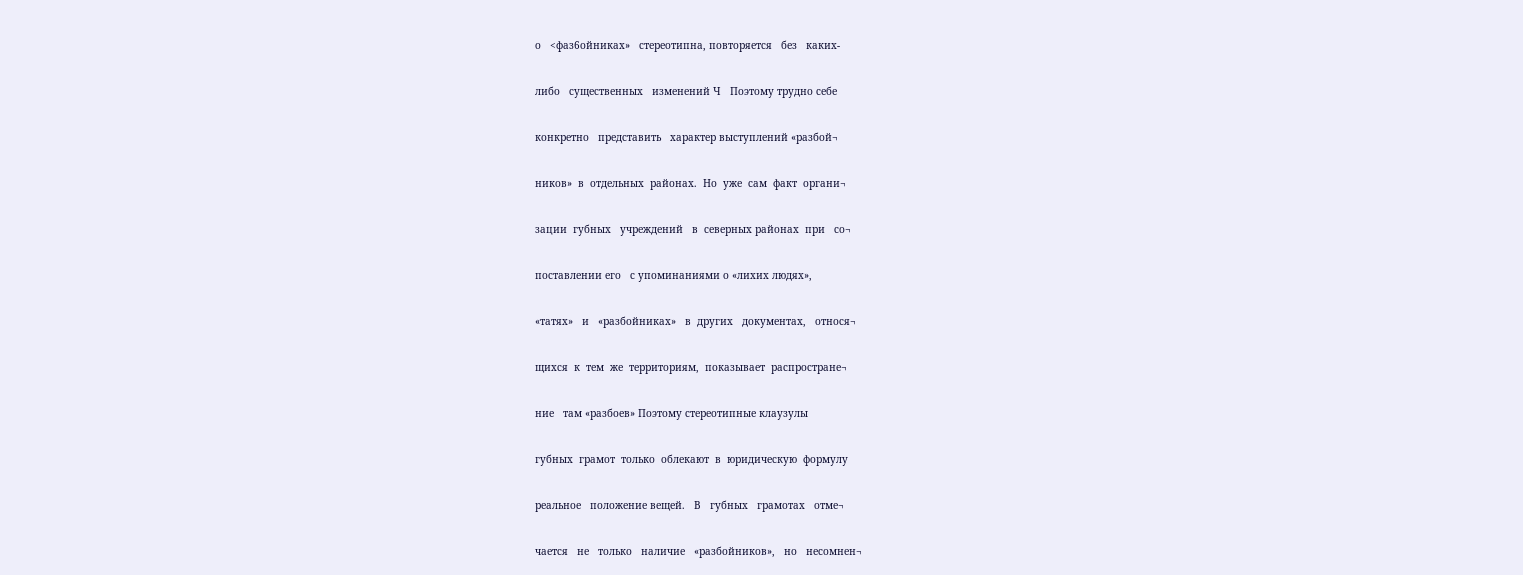о   <фаз6ойниках»   стереотипна, повторяется   без   каких-

либо   существенных   изменений Ч   Поэтому трудно себе

конкретно   представить   характер выступлений «разбой¬

ников»  в  отдельных  районах.  Но  уже  сам  факт  органи¬

зации  губных   учреждений   в  северных районах  при   со¬

поставлении его   с упоминаниями о «лихих людях»,

«татях»   и   «разбойниках»   в  других   документах,   относя¬

щихся  к  тем  же  территориям,  показывает  распростране¬

ние   там «разбоев» Поэтому стереотипные клаузулы

губных  грамот  только  облекают  в  юридическую  формулу

реальное   положение вещей.   В   губных   грамотах   отме¬

чается   не   только   наличие   «разбойников»,   но   несомнен¬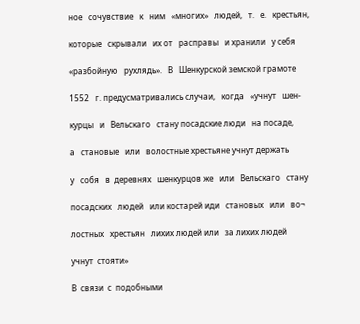ное   сочувствие   к   ним   «многих»   людей,   т.   е.   крестьян,

которые   скрывали   их от   расправы   и хранили   у себя

«разбойную   рухлядь».   В   Шенкурской земской грамоте

1552   г. предусматривались случаи,   когда   «учнут   шен-

курцы   и   Вельскаго   стану посадские люди   на посаде,

а   становые   или   волостные хрестьяне учнут держать

у   собя   в  деревнях   шенкурцов же   или   Вельскаго   стану

посадских   людей   или костарей иди   становых   или   во¬

лостных   хрестьян   лихих людей или   за лихих людей

учнут  стояти»

В  связи  с  подобными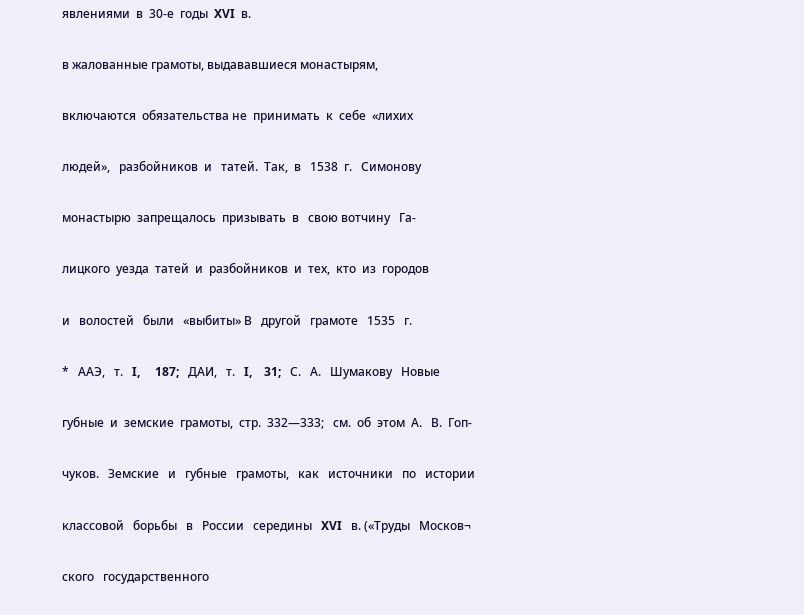явлениями  в  30-е  годы  XVI  в.

в жалованные грамоты, выдававшиеся монастырям,

включаются  обязательства не  принимать  к  себе  «лихих

людей»,   разбойников  и   татей.  Так,  в   1538  г.   Симонову

монастырю  запрещалось  призывать  в   свою вотчину   Га-

лицкого  уезда  татей  и  разбойников  и  тех,  кто  из  городов

и   волостей   были   «выбиты» В   другой   грамоте   1535   г.

*   ААЭ,   т.   I,     187;   ДАИ,   т.   I,    31;   С.   А.   Шумакову   Новые

губные  и  земские  грамоты,  стр.  332—333;   см.  об  этом  А.   В.  Гоп-

чуков.   Земские   и   губные   грамоты,   как   источники   по   истории

классовой   борьбы   в   России   середины   XVI   в. («Труды   Москов¬

ского   государственного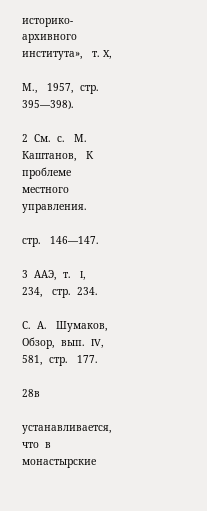историко-архивного института»,   т. X,

М.,   1957,  стр.   395—398).

2  См.  с.   М.   Каштанов,   К   проблеме   местного   управления.

стр.   146—147.

3  ААЭ,  т.   I,     234,   стр.  234.

С.  А.   Шумаков,  Обзор,  вып.  IV,    581,  стр.   177.

28в

устанавливается,  что  в  монастырские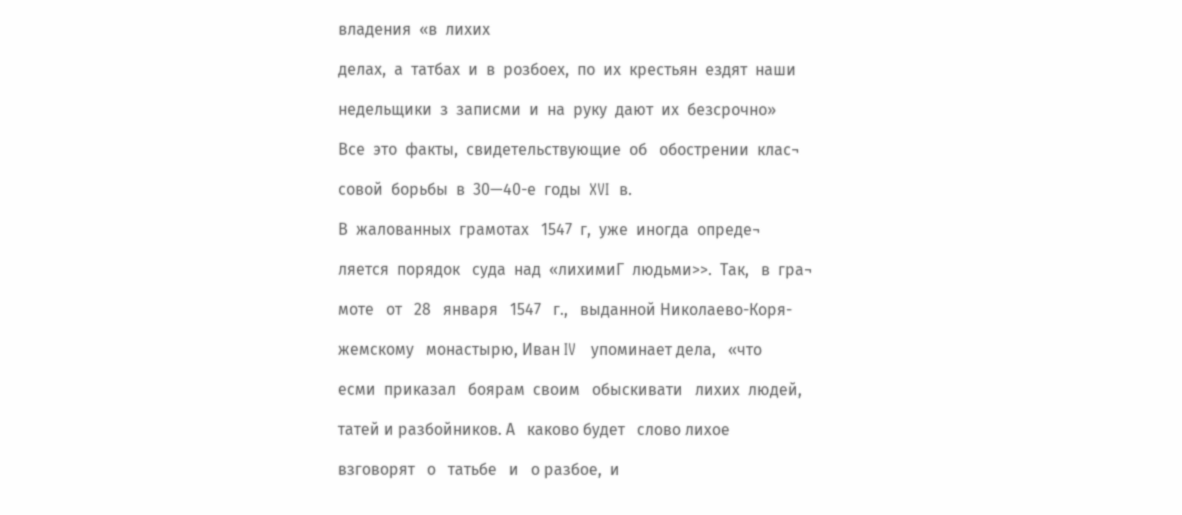владения  «в  лихих

делах,  а  татбах  и  в  розбоех,  по  их  крестьян  ездят  наши

недельщики  з  записми  и  на  руку  дают  их  безсрочно»

Все  это  факты,  свидетельствующие  об   обострении  клас¬

совой  борьбы  в  30—40-е  годы  XVI  в.

В  жалованных  грамотах   1547  г,  уже  иногда  опреде¬

ляется  порядок   суда  над  «лихимиГ  людьми>>.  Так,   в  гра¬

моте   от   28   января   1547   г.,   выданной Николаево-Коря-

жемскому   монастырю, Иван IV   упоминает дела,   «что

есми  приказал   боярам  своим   обыскивати   лихих  людей,

татей и разбойников. А   каково будет   слово лихое

взговорят   о   татьбе   и   о разбое,  и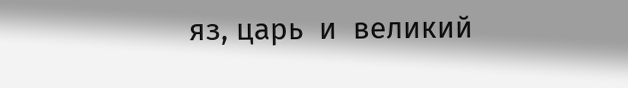яз, царь  и  великий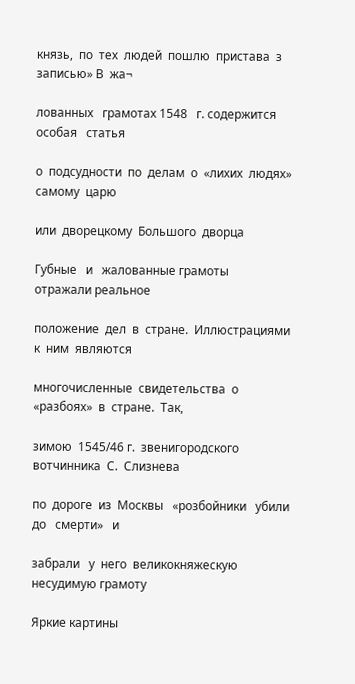князь,  по  тех  людей  пошлю  пристава  з  записью» В  жа¬

лованных   грамотах 1548   г. содержится особая   статья

о  подсудности  по  делам  о  «лихих  людях»  самому  царю

или  дворецкому  Большого  дворца

Губные   и   жалованные грамоты   отражали реальное

положение  дел  в  стране.  Иллюстрациями  к  ним  являются

многочисленные  свидетельства  о  «разбоях»  в  стране.  Так,

зимою  1545/46 г.  звенигородского вотчинника  С.  Слизнева

по  дороге  из  Москвы   «розбойники   убили  до   смерти»   и

забрали   у  него  великокняжескую несудимую грамоту

Яркие картины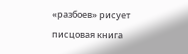«разбоев» рисует   писцовая книга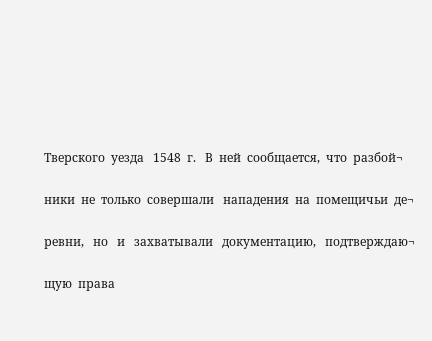Тверского  уезда   1548  г.   В  ней  сообщается,  что  разбой¬

ники  не  только  совершали   нападения  на  помещичьи  де¬

ревни,   но   и   захватывали   документацию,   подтверждаю¬

щую  права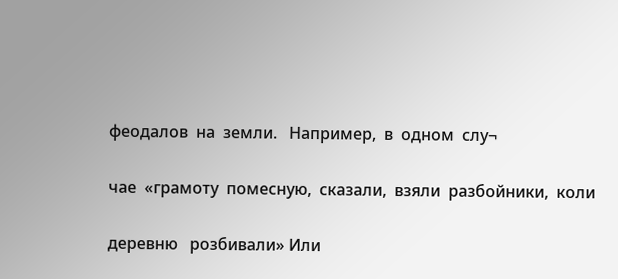феодалов  на  земли.   Например,  в  одном  слу¬

чае  «грамоту  помесную,  сказали,  взяли  разбойники,  коли

деревню   розбивали» Или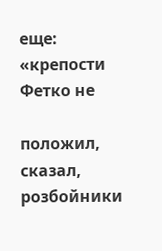еще: «крепости Фетко не

положил,  сказал,  розбойники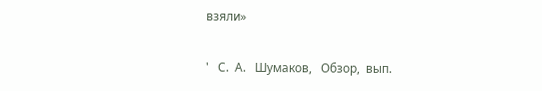взяли»

'   С.  А.   Шумаков,   Обзор,  вып.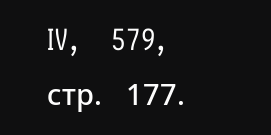IV,    579,  стр.   177.